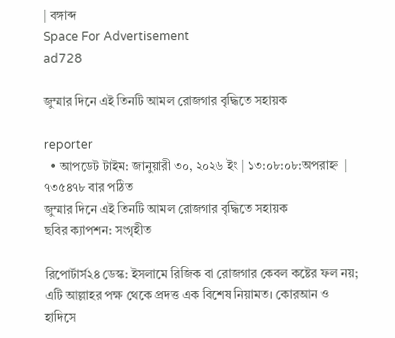| বঙ্গাব্দ
Space For Advertisement
ad728

জুম্মার দিনে এই তিনটি আমল রোজগার বৃদ্ধিতে সহায়ক

reporter
  • আপডেট টাইম: জানুয়ারী ৩০, ২০২৬ ইং | ১৩:০৮:০৮:অপরাহ্ন  |  ৭৩৫৪৭৮ বার পঠিত
জুম্মার দিনে এই তিনটি আমল রোজগার বৃদ্ধিতে সহায়ক
ছবির ক্যাপশন: সংগৃহীত

রিপোর্টার্স২৪ ডেস্ক: ইসলামে রিজিক বা রোজগার কেবল কষ্টের ফল নয়; এটি আল্লাহর পক্ষ থেকে প্রদত্ত এক বিশেষ নিয়ামত। কোরআন ও হাদিসে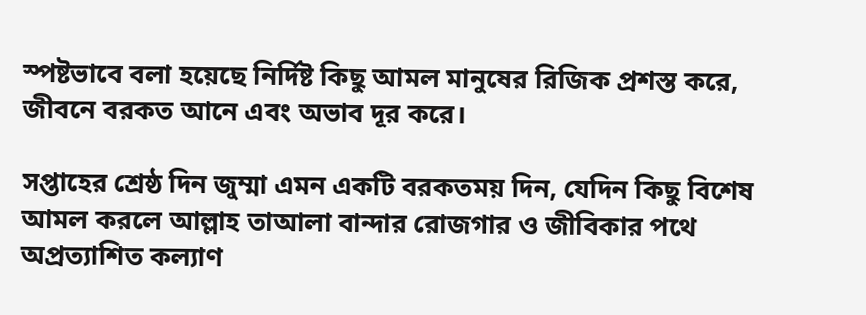স্পষ্টভাবে বলা হয়েছে নির্দিষ্ট কিছু আমল মানুষের রিজিক প্রশস্ত করে, জীবনে বরকত আনে এবং অভাব দূর করে।

সপ্তাহের শ্রেষ্ঠ দিন জুম্মা এমন একটি বরকতময় দিন, যেদিন কিছু বিশেষ আমল করলে আল্লাহ তাআলা বান্দার রোজগার ও জীবিকার পথে অপ্রত্যাশিত কল্যাণ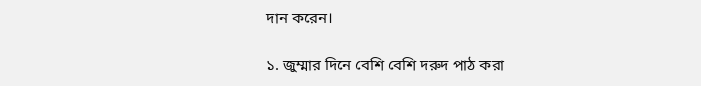দান করেন।

১. জুম্মার দিনে বেশি বেশি দরুদ পাঠ করা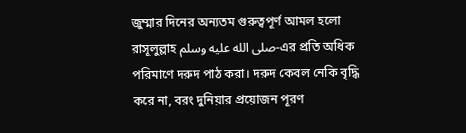জুম্মার দিনের অন্যতম গুরুত্বপূর্ণ আমল হলো রাসূলুল্লাহ صلى الله عليه وسلم-এর প্রতি অধিক পরিমাণে দরুদ পাঠ করা। দরুদ কেবল নেকি বৃদ্ধি করে না, বরং দুনিয়ার প্রয়োজন পূরণ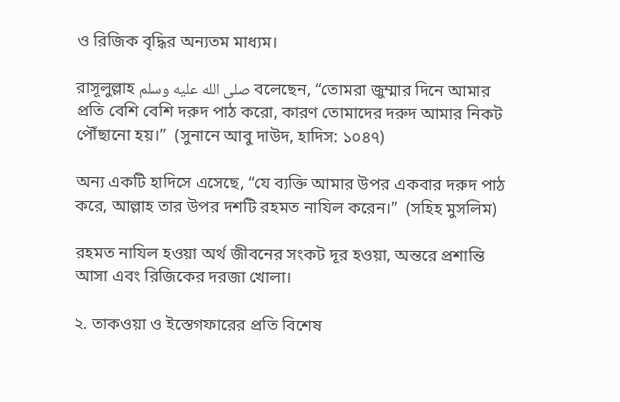ও রিজিক বৃদ্ধির অন্যতম মাধ্যম।

রাসূলুল্লাহ صلى الله عليه وسلم বলেছেন, “তোমরা জুম্মার দিনে আমার প্রতি বেশি বেশি দরুদ পাঠ করো, কারণ তোমাদের দরুদ আমার নিকট পৌঁছানো হয়।”  (সুনানে আবু দাউদ, হাদিস: ১০৪৭)

অন্য একটি হাদিসে এসেছে, “যে ব্যক্তি আমার উপর একবার দরুদ পাঠ করে, আল্লাহ তার উপর দশটি রহমত নাযিল করেন।”  (সহিহ মুসলিম)

রহমত নাযিল হওয়া অর্থ জীবনের সংকট দূর হওয়া, অন্তরে প্রশান্তি আসা এবং রিজিকের দরজা খোলা।

২. তাকওয়া ও ইস্তেগফারের প্রতি বিশেষ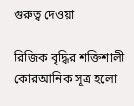গুরুত্ব দেওয়া

রিজিক বৃদ্ধির শক্তিশালী কোরআনিক সূত্র হলো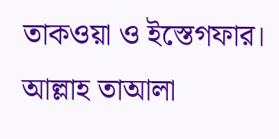তাকওয়া ও ইস্তেগফার। আল্লাহ তাআলা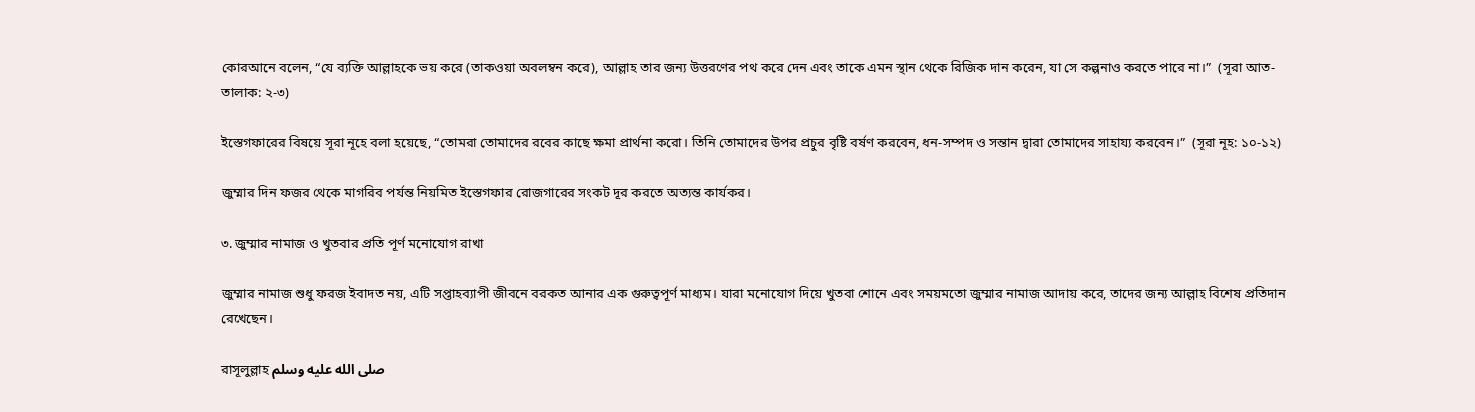কোরআনে বলেন, “যে ব্যক্তি আল্লাহকে ভয় করে (তাকওয়া অবলম্বন করে), আল্লাহ তার জন্য উত্তরণের পথ করে দেন এবং তাকে এমন স্থান থেকে রিজিক দান করেন, যা সে কল্পনাও করতে পারে না।”  (সূরা আত-তালাক: ২-৩)

ইস্তেগফারের বিষয়ে সূরা নূহে বলা হয়েছে, “তোমরা তোমাদের রবের কাছে ক্ষমা প্রার্থনা করো। তিনি তোমাদের উপর প্রচুর বৃষ্টি বর্ষণ করবেন, ধন-সম্পদ ও সন্তান দ্বারা তোমাদের সাহায্য করবেন।”  (সূরা নূহ: ১০-১২)

জুম্মার দিন ফজর থেকে মাগরিব পর্যন্ত নিয়মিত ইস্তেগফার রোজগারের সংকট দূর করতে অত্যন্ত কার্যকর।

৩. জুম্মার নামাজ ও খুতবার প্রতি পূর্ণ মনোযোগ রাখা

জুম্মার নামাজ শুধু ফরজ ইবাদত নয়, এটি সপ্তাহব্যাপী জীবনে বরকত আনার এক গুরুত্বপূর্ণ মাধ্যম। যারা মনোযোগ দিয়ে খুতবা শোনে এবং সময়মতো জুম্মার নামাজ আদায় করে, তাদের জন্য আল্লাহ বিশেষ প্রতিদান রেখেছেন।

রাসূলুল্লাহ صلى الله عليه وسلم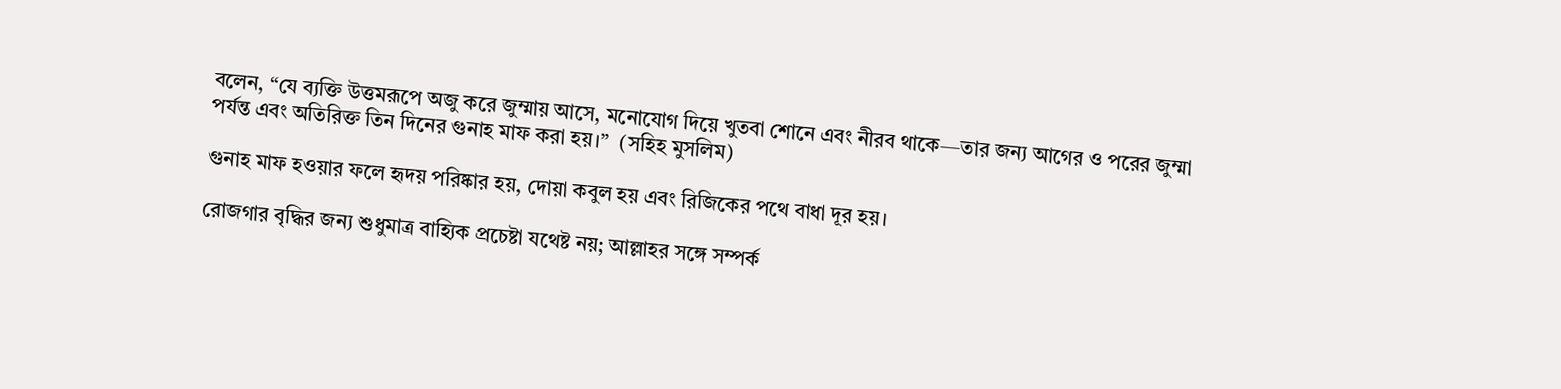বলেন, “যে ব্যক্তি উত্তমরূপে অজু করে জুম্মায় আসে, মনোযোগ দিয়ে খুতবা শোনে এবং নীরব থাকে—তার জন্য আগের ও পরের জুম্মা পর্যন্ত এবং অতিরিক্ত তিন দিনের গুনাহ মাফ করা হয়।”  (সহিহ মুসলিম)

গুনাহ মাফ হওয়ার ফলে হৃদয় পরিষ্কার হয়, দোয়া কবুল হয় এবং রিজিকের পথে বাধা দূর হয়।

রোজগার বৃদ্ধির জন্য শুধুমাত্র বাহ্যিক প্রচেষ্টা যথেষ্ট নয়; আল্লাহর সঙ্গে সম্পর্ক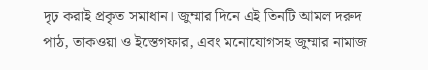দৃঢ় করাই প্রকৃত সমাধান। জুম্মার দিনে এই তিনটি আমল দরুদ পাঠ, তাকওয়া ও ইস্তেগফার, এবং মনোযোগসহ জুম্মার নামাজ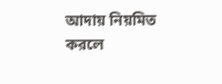আদায় নিয়মিত করলে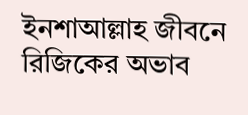ইনশাআল্লাহ জীবনে রিজিকের অভাব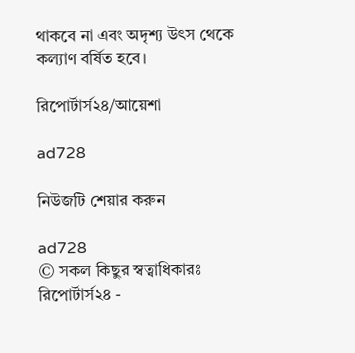থাকবে না এবং অদৃশ্য উৎস থেকে কল্যাণ বর্ষিত হবে।

রিপোর্টার্স২৪/আয়েশা

ad728

নিউজটি শেয়ার করুন

ad728
© সকল কিছুর স্বত্বাধিকারঃ রিপোর্টার্স২৪ -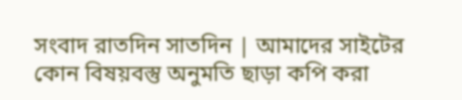সংবাদ রাতদিন সাতদিন | আমাদের সাইটের কোন বিষয়বস্তু অনুমতি ছাড়া কপি করা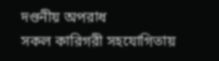দণ্ডনীয় অপরাধ
সকল কারিগরী সহযোগিতায়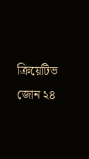ক্রিয়েটিভ জোন ২৪